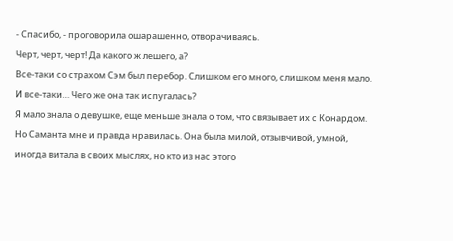- Спасибо, - проговорила ошарашенно, отворачиваясь.
Черт, черт, черт! Да какого ж лешего, а?
Все-таки со страхом Сэм был перебор. Слишком его много, слишком меня мало. И все-таки… Чего же она так испугалась?
Я мало знала о девушке, еще меньше знала о том, что связывает их с Конардом. Но Саманта мне и правда нравилась. Она была милой, отзывчивой, умной, иногда витала в своих мыслях, но кто из нас этого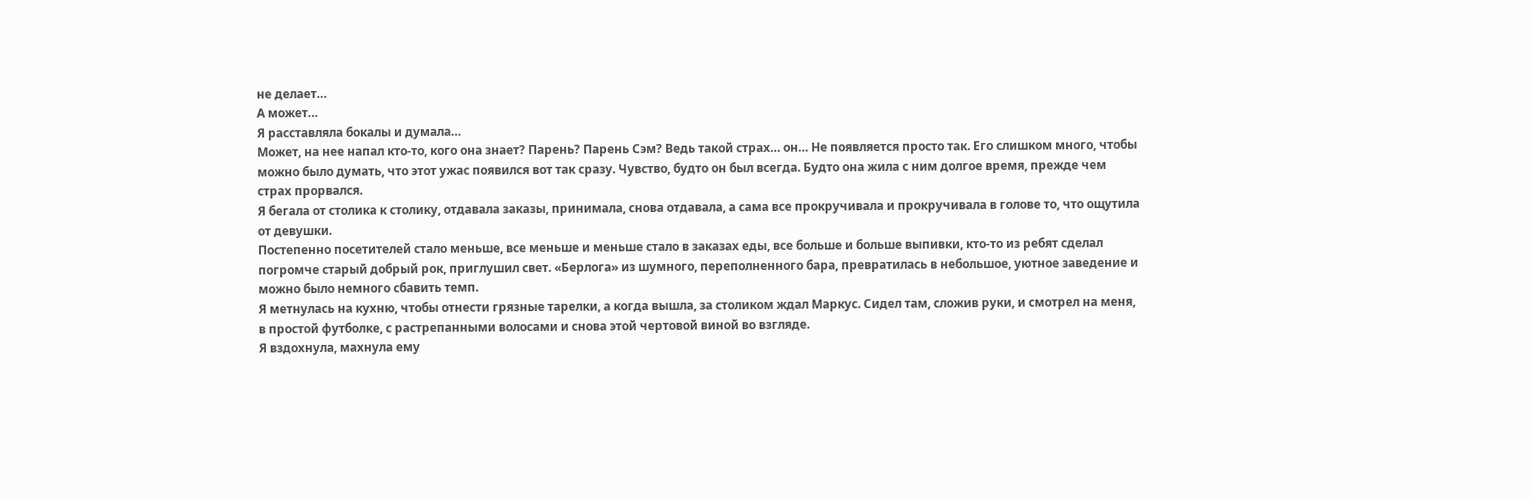не делает…
А может…
Я расставляла бокалы и думала…
Может, на нее напал кто-то, кого она знает? Парень? Парень Сэм? Ведь такой страх… он… Не появляется просто так. Его слишком много, чтобы можно было думать, что этот ужас появился вот так сразу. Чувство, будто он был всегда. Будто она жила с ним долгое время, прежде чем страх прорвался.
Я бегала от столика к столику, отдавала заказы, принимала, снова отдавала, а сама все прокручивала и прокручивала в голове то, что ощутила от девушки.
Постепенно посетителей стало меньше, все меньше и меньше стало в заказах еды, все больше и больше выпивки, кто-то из ребят сделал погромче старый добрый рок, приглушил свет. «Берлога» из шумного, переполненного бара, превратилась в небольшое, уютное заведение и можно было немного сбавить темп.
Я метнулась на кухню, чтобы отнести грязные тарелки, а когда вышла, за столиком ждал Маркус. Сидел там, сложив руки, и смотрел на меня, в простой футболке, с растрепанными волосами и снова этой чертовой виной во взгляде.
Я вздохнула, махнула ему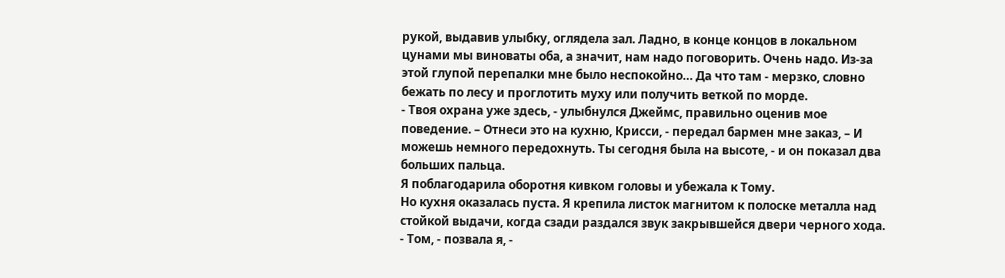рукой, выдавив улыбку, оглядела зал. Ладно, в конце концов в локальном цунами мы виноваты оба, а значит, нам надо поговорить. Очень надо. Из-за этой глупой перепалки мне было неспокойно… Да что там - мерзко, словно бежать по лесу и проглотить муху или получить веткой по морде.
- Твоя охрана уже здесь, - улыбнулся Джеймс, правильно оценив мое поведение. – Отнеси это на кухню, Крисси, - передал бармен мне заказ, – И можешь немного передохнуть. Ты сегодня была на высоте, - и он показал два больших пальца.
Я поблагодарила оборотня кивком головы и убежала к Тому.
Но кухня оказалась пуста. Я крепила листок магнитом к полоске металла над стойкой выдачи, когда сзади раздался звук закрывшейся двери черного хода.
- Том, - позвала я, -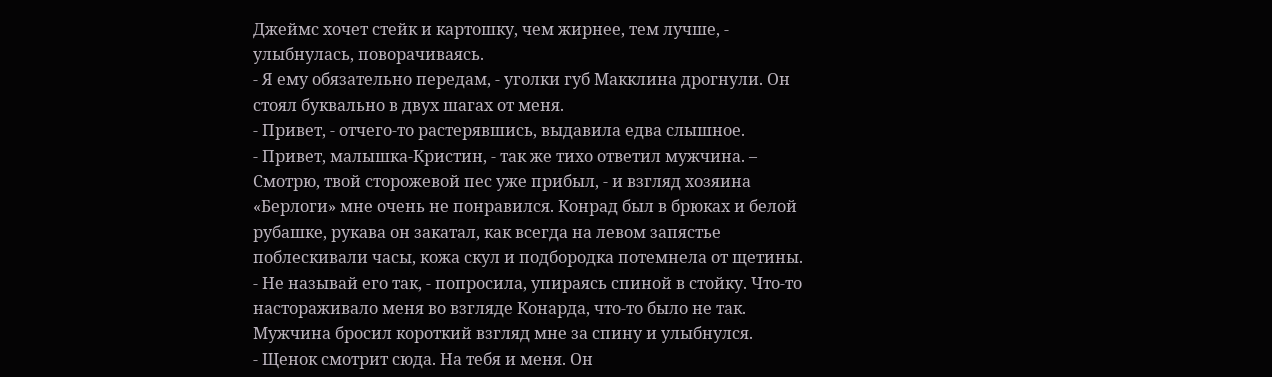Джеймс хочет стейк и картошку, чем жирнее, тем лучше, - улыбнулась, поворачиваясь.
- Я ему обязательно передам, - уголки губ Макклина дрогнули. Он стоял буквально в двух шагах от меня.
- Привет, - отчего-то растерявшись, выдавила едва слышное.
- Привет, малышка-Кристин, - так же тихо ответил мужчина. – Смотрю, твой сторожевой пес уже прибыл, - и взгляд хозяина «Берлоги» мне очень не понравился. Конрад был в брюках и белой рубашке, рукава он закатал, как всегда на левом запястье поблескивали часы, кожа скул и подбородка потемнела от щетины.
- Не называй его так, - попросила, упираясь спиной в стойку. Что-то настораживало меня во взгляде Конарда, что-то было не так.
Мужчина бросил короткий взгляд мне за спину и улыбнулся.
- Щенок смотрит сюда. На тебя и меня. Он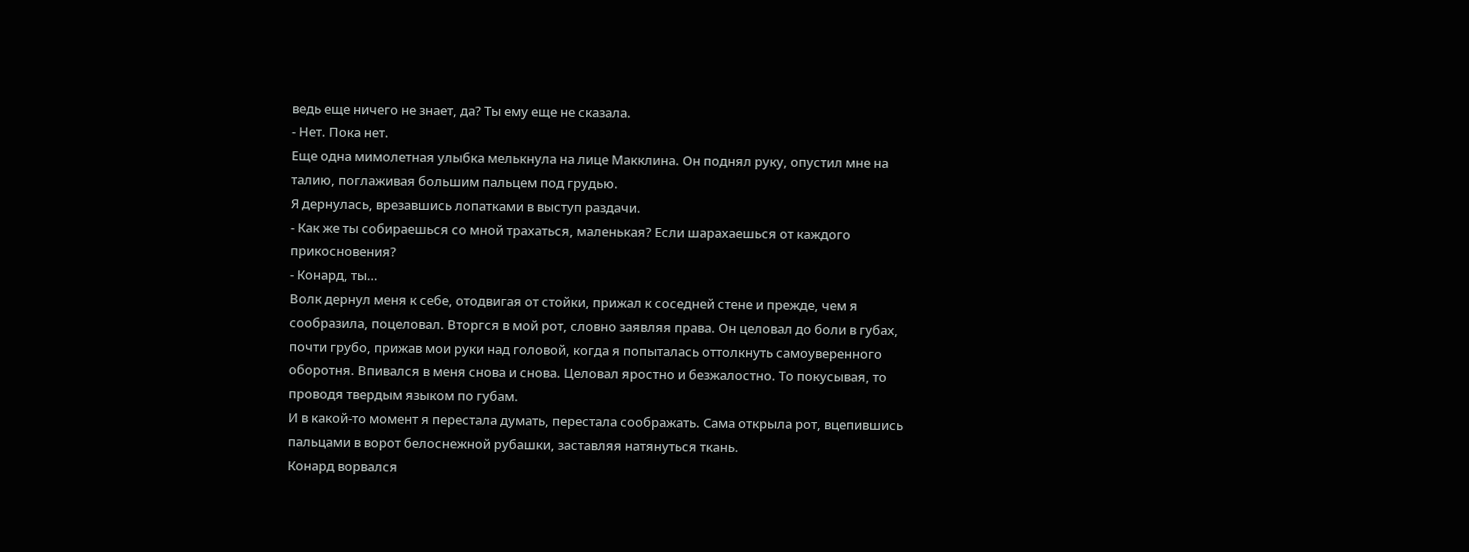ведь еще ничего не знает, да? Ты ему еще не сказала.
- Нет. Пока нет.
Еще одна мимолетная улыбка мелькнула на лице Макклина. Он поднял руку, опустил мне на талию, поглаживая большим пальцем под грудью.
Я дернулась, врезавшись лопатками в выступ раздачи.
- Как же ты собираешься со мной трахаться, маленькая? Если шарахаешься от каждого прикосновения?
- Конард, ты…
Волк дернул меня к себе, отодвигая от стойки, прижал к соседней стене и прежде, чем я сообразила, поцеловал. Вторгся в мой рот, словно заявляя права. Он целовал до боли в губах, почти грубо, прижав мои руки над головой, когда я попыталась оттолкнуть самоуверенного оборотня. Впивался в меня снова и снова. Целовал яростно и безжалостно. То покусывая, то проводя твердым языком по губам.
И в какой-то момент я перестала думать, перестала соображать. Сама открыла рот, вцепившись пальцами в ворот белоснежной рубашки, заставляя натянуться ткань.
Конард ворвался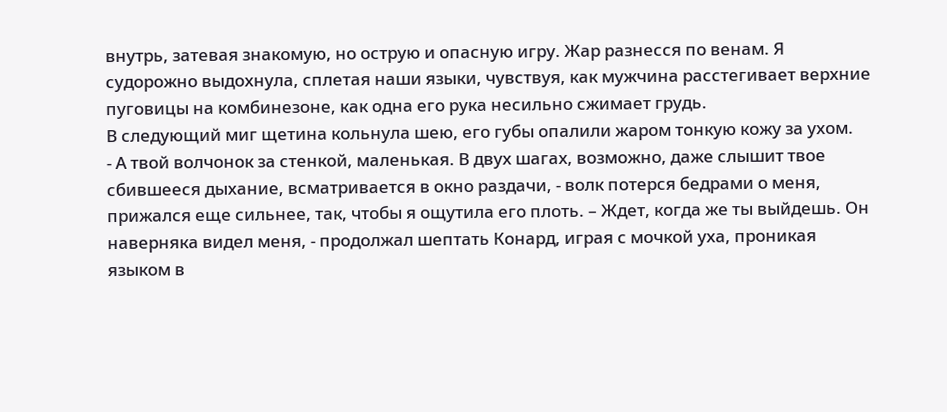внутрь, затевая знакомую, но острую и опасную игру. Жар разнесся по венам. Я судорожно выдохнула, сплетая наши языки, чувствуя, как мужчина расстегивает верхние пуговицы на комбинезоне, как одна его рука несильно сжимает грудь.
В следующий миг щетина кольнула шею, его губы опалили жаром тонкую кожу за ухом.
- А твой волчонок за стенкой, маленькая. В двух шагах, возможно, даже слышит твое сбившееся дыхание, всматривается в окно раздачи, - волк потерся бедрами о меня, прижался еще сильнее, так, чтобы я ощутила его плоть. – Ждет, когда же ты выйдешь. Он наверняка видел меня, - продолжал шептать Конард, играя с мочкой уха, проникая языком в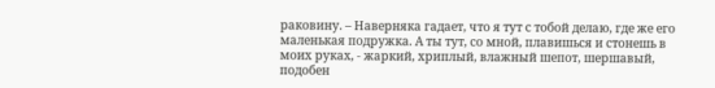раковину. – Наверняка гадает, что я тут с тобой делаю, где же его маленькая подружка. А ты тут, со мной, плавишься и стонешь в моих руках, - жаркий, хриплый, влажный шепот, шершавый, подобен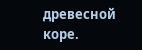древесной коре.